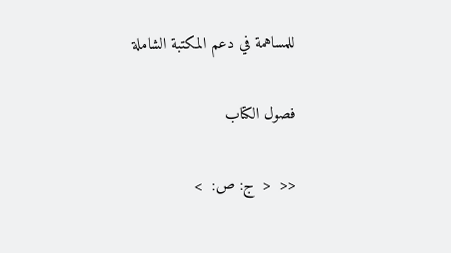للمساهمة في دعم المكتبة الشاملة

فصول الكتاب

<<  <  ج: ص:  >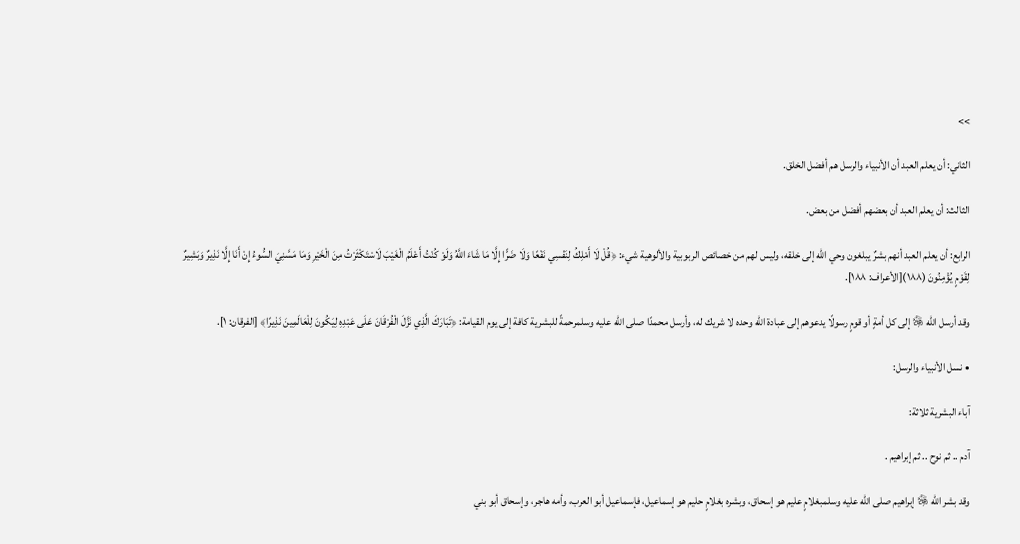>>

الثاني: أن يعلم العبد أن الأنبياء والرسل هم أفضل الخلق.

الثالث: أن يعلم العبد أن بعضهم أفضل من بعض.

الرابع: أن يعلم العبد أنهم بشرٌ يبلغون وحي الله إلى خلقه، وليس لهم من خصائص الربوبية والألوهية شيء: ﴿قُلْ لَا أَمْلِكُ لِنَفْسِي نَفْعًا وَلَا ضَرًّا إِلَّا مَا شَاءَ اللَّهُ وَلَوْ كُنْتُ أَعْلَمُ الْغَيْبَ لَاسْتَكْثَرْتُ مِنَ الْخَيْرِ وَمَا مَسَّنِيَ السُّوءُ إِنْ أَنَا إِلَّا نَذِيرٌ وَبَشِيرٌ لِقَوْمٍ يُؤْمِنُونَ (١٨٨)[الأعراف: ١٨٨].

وقد أرسل الله ﷿ إلى كل أمةٍ أو قومٍ رسولًا يدعوهم إلى عبادة الله وحده لا شريك له، وأرسل محمدًا صلى الله عليه وسلمرحمةً للبشرية كافة إلى يوم القيامة: ﴿تَبَارَكَ الَّذِي نَزَّلَ الْفُرْقَانَ عَلَى عَبْدِهِ لِيَكُونَ لِلْعَالَمِينَ نَذِيرًا﴾ [الفرقان: ١].

• نسل الأنبياء والرسل:

آباء البشرية ثلاثة:

آدم .. ثم نوح .. ثم إبراهيم .

وقد بشر الله ﷿ إبراهيم صلى الله عليه وسلمبغلامٍ عليم هو إسحاق، وبشره بغلامٍ حليم هو إسماعيل، فإسماعيل أبو العرب، وأمه هاجر، وإسحاق أبو بني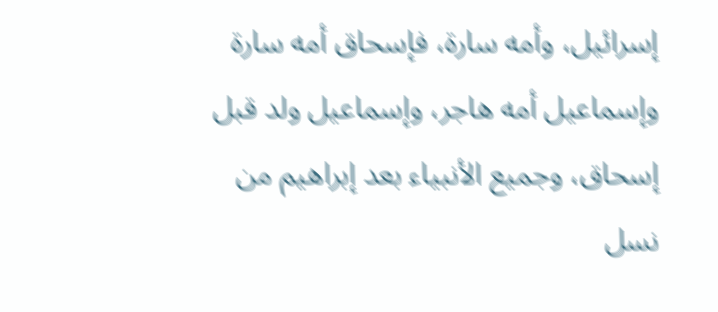إسرائيل، وأمه سارة، فإسحاق أمه سارة وإسماعيل أمه هاجر، وإسماعيل ولد قبل إسحاق، وجميع الأنبياء بعد إبراهيم من نسل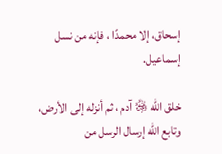إسحاق، إلا محمدًا ، فإنه من نسل إسماعيل.

خلق الله ﷿ آدم ، ثم أنزله إلى الأرض، وتابع الله إرسال الرسل من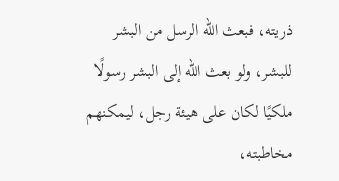ذريته، فبعث الله الرسل من البشر للبشر، ولو بعث الله إلى البشر رسولًا ملكيًا لكان على هيئة رجل، ليمكنهم مخاطبته،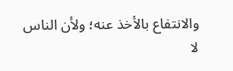والانتفاع بالأخذ عنه؛ ولأن الناس لا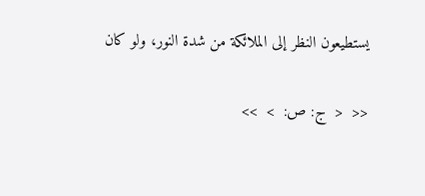يستطيعون النظر إلى الملائكة من شدة النور، ولو كان

<<  <  ج: ص:  >  >>